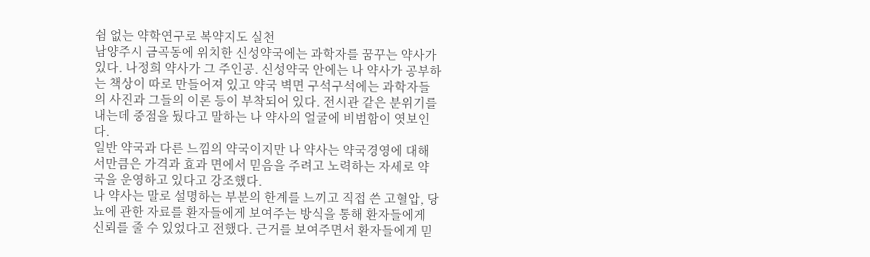쉼 없는 약학연구로 복약지도 실천
남양주시 금곡동에 위치한 신성약국에는 과학자를 꿈꾸는 약사가 있다. 나정희 약사가 그 주인공. 신성약국 안에는 나 약사가 공부하는 책상이 따로 만들어져 있고 약국 벽면 구석구석에는 과학자들의 사진과 그들의 이론 등이 부착되어 있다. 전시관 같은 분위기를 내는데 중점을 뒀다고 말하는 나 약사의 얼굴에 비범함이 엿보인다.
일반 약국과 다른 느낌의 약국이지만 나 약사는 약국경영에 대해서만큼은 가격과 효과 면에서 믿음을 주려고 노력하는 자세로 약국을 운영하고 있다고 강조했다.
나 약사는 말로 설명하는 부분의 한계를 느끼고 직접 쓴 고혈압, 당뇨에 관한 자료를 환자들에게 보여주는 방식을 통해 환자들에게 신뢰를 줄 수 있었다고 전했다. 근거를 보여주면서 환자들에게 믿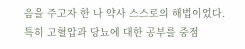음을 주고자 한 나 약사 스스로의 해법이었다.
특히 고혈압과 당뇨에 대한 공부를 중점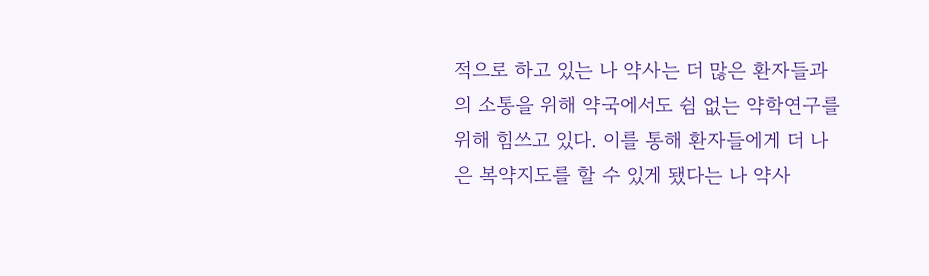적으로 하고 있는 나 약사는 더 많은 환자들과의 소통을 위해 약국에서도 쉼 없는 약학연구를 위해 힘쓰고 있다. 이를 통해 환자들에게 더 나은 복약지도를 할 수 있게 됐다는 나 약사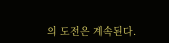의 도전은 계속된다.